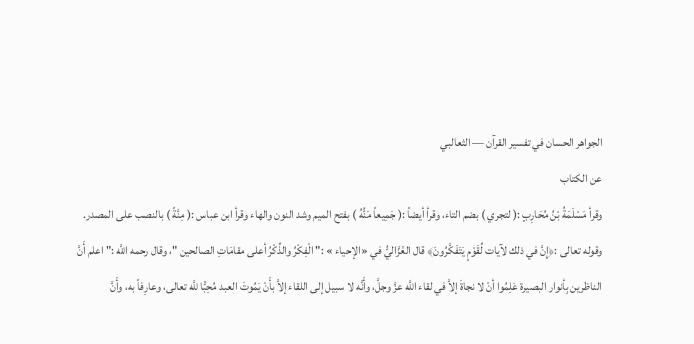الجواهر الحسان في تفسير القرآن — الثعالبي
عن الكتاب
وقرأ مَسْلَمَةُ بْنُ مُحَارِبٍ :( لتجري ) بضم التاء، وقرأ أيضاً :( جَمِيعاً مَنُّهُ ) بفتح الميم وشد النون والهاء وقرأ ابن عباس :( مِنَّةً ) بالنصب على المصدر.
وقوله تعالى :﴿إِنَّ في ذلك لآيات لِّقَوْمٍ يَتَفَكَّرُونَ﴾ قال الغَزَّاليُّ في «الإحياء » :" الْفِكْرُ والذِّكْرُ أعلى مقامَاتِ الصالحين "، وقال رحمه اللَّه :" اعلم أَنَّ الناظرين بِأنوار البصيرة عَلِمُوا أنْ لا نجاةَ إلاَّ في لقاء اللَّه عزَّ وجلَّ، وأَنَّه لا سبيل إلى اللقاء إلاَّ بأَنْ يَمُوتَ العبد مُحِبًّا للَّه تعالى، وعارِفاً به، وأَنَّ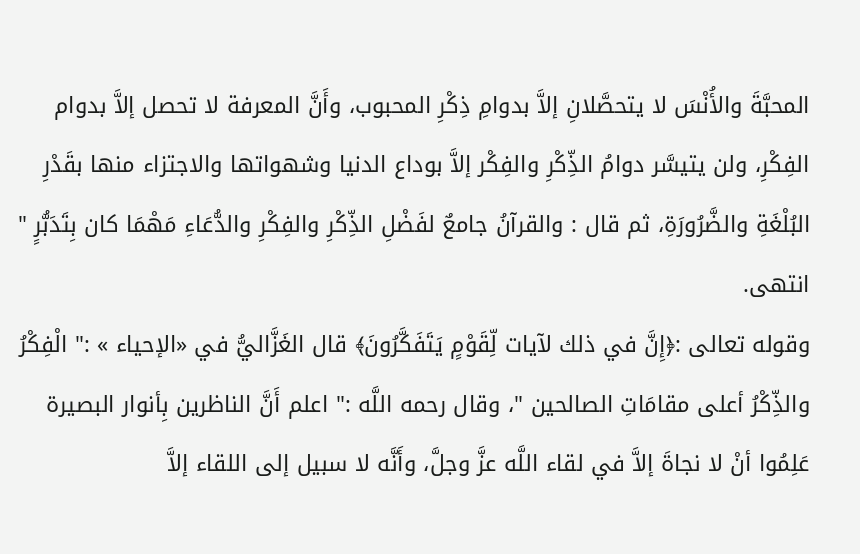المحبَّةَ والأُنْسَ لا يتحصَّلانِ إلاَّ بدوامِ ذِكْرِ المحبوب، وأَنَّ المعرفة لا تحصل إلاَّ بدوام الفِكْرِ، ولن يتيسَّر دوامُ الذِّكْرِ والفِكْر إلاَّ بوداع الدنيا وشهواتها والاجتزاء منها بقَدْرِ البُلْغَةِ والضَّرُورَةِ، ثم قال : والقرآنُ جامعٌ لفَضْلِ الذِّكْرِ والفِكْرِ والدُّعَاءِ مَهْمَا كان بِتَدَبُّرٍ " انتهى.
وقوله تعالى :﴿إِنَّ في ذلك لآيات لِّقَوْمٍ يَتَفَكَّرُونَ﴾ قال الغَزَّاليُّ في «الإحياء » :" الْفِكْرُ والذِّكْرُ أعلى مقامَاتِ الصالحين "، وقال رحمه اللَّه :" اعلم أَنَّ الناظرين بِأنوار البصيرة عَلِمُوا أنْ لا نجاةَ إلاَّ في لقاء اللَّه عزَّ وجلَّ، وأَنَّه لا سبيل إلى اللقاء إلاَّ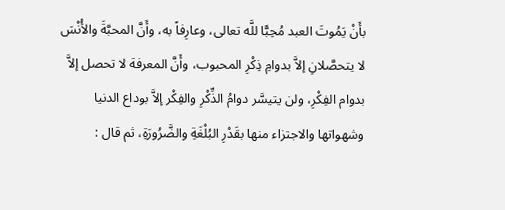بأَنْ يَمُوتَ العبد مُحِبًّا للَّه تعالى، وعارِفاً به، وأَنَّ المحبَّةَ والأُنْسَ لا يتحصَّلانِ إلاَّ بدوامِ ذِكْرِ المحبوب، وأَنَّ المعرفة لا تحصل إلاَّ بدوام الفِكْرِ، ولن يتيسَّر دوامُ الذِّكْرِ والفِكْر إلاَّ بوداع الدنيا وشهواتها والاجتزاء منها بقَدْرِ البُلْغَةِ والضَّرُورَةِ، ثم قال :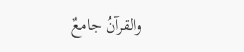والقرآنُ جامعٌ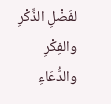لفَضْلِ الذِّكْرِ والفِكْرِ والدُّعَاءِ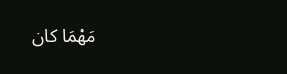مَهْمَا كان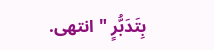بِتَدَبُّرٍ " انتهى.